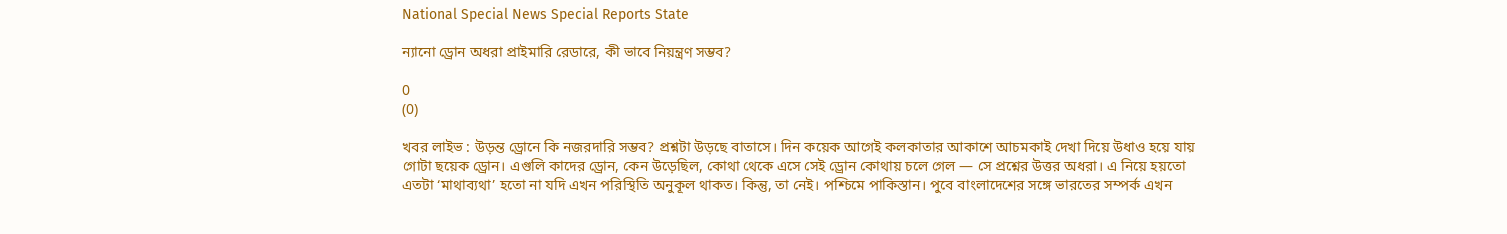National Special News Special Reports State

ন্যানো ড্রোন অধরা প্রাইমারি রেডারে, কী ভাবে নিয়ন্ত্রণ সম্ভব?

0
(0)

খবর লাইভ : উড়ন্ত ড্রোনে কি নজরদারি সম্ভব? প্রশ্নটা উড়ছে বাতাসে। দিন কয়েক আগেই কলকাতার আকাশে আচমকাই দেখা দিয়ে উধাও হয়ে যায় গোটা ছয়েক ড্রোন। এগুলি কাদের ড্রোন, কেন উড়েছিল, কোথা থেকে এসে সেই ড্রোন কোথায় চলে গেল — সে প্রশ্নের উত্তর অধরা। এ নিয়ে হয়তো এতটা ‘মাথাব্যথা’ হতো না যদি এখন পরিস্থিতি অনুকূল থাকত। কিন্তু, তা নেই। পশ্চিমে পাকিস্তান। পুবে বাংলাদেশের সঙ্গে ভারতের সম্পর্ক এখন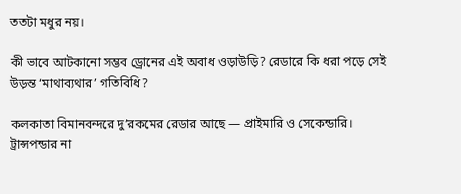ততটা মধুর নয়।

কী ভাবে আটকানো সম্ভব ড্রোনের এই অবাধ ওড়াউড়ি? রেডারে কি ধরা পড়ে সেই উড়ন্ত ‘মাথাব্যথার’ গতিবিধি?

কলকাতা বিমানবন্দরে দু’রকমের রেডার আছে — প্রাইমারি ও সেকেন্ডারি। ট্রান্সপন্ডার না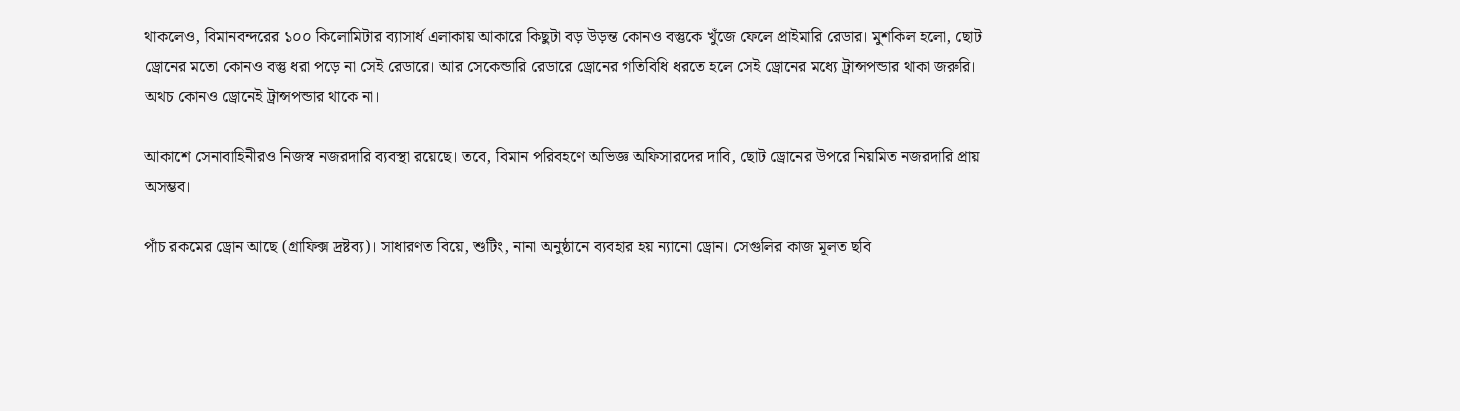থাকলেও, বিমানবন্দরের ১০০ কিলোমিটার ব্যাসার্ধ এলাকায় আকারে কিছুটা বড় উড়ন্ত কোনও বস্তুকে খুঁজে ফেলে প্রাইমারি রেডার। মুশকিল হলো, ছোট ড্রোনের মতো কোনও বস্তু ধরা পড়ে না সেই রেডারে। আর সেকেন্ডারি রেডারে ড্রোনের গতিবিধি ধরতে হলে সেই ড্রোনের মধ্যে ট্রান্সপন্ডার থাকা জরুরি। অথচ কোনও ড্রোনেই ট্রান্সপন্ডার থাকে না।

আকাশে সেনাবাহিনীরও নিজস্ব নজরদারি ব্যবস্থা রয়েছে। তবে, বিমান পরিবহণে অভিজ্ঞ অফিসারদের দাবি, ছোট ড্রোনের উপরে নিয়মিত নজরদারি প্রায় অসম্ভব।

পাঁচ রকমের ড্রোন আছে (গ্রাফিক্স দ্রষ্টব্য)। সাধারণত বিয়ে, শুটিং, নানা অনুষ্ঠানে ব্যবহার হয় ন্যানো ড্রোন। সেগুলির কাজ মূলত ছবি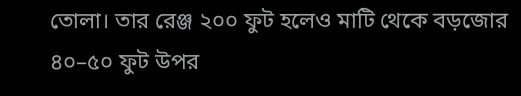তোলা। তার রেঞ্জ ২০০ ফুট হলেও মাটি থেকে বড়জোর ৪০–৫০ ফুট উপর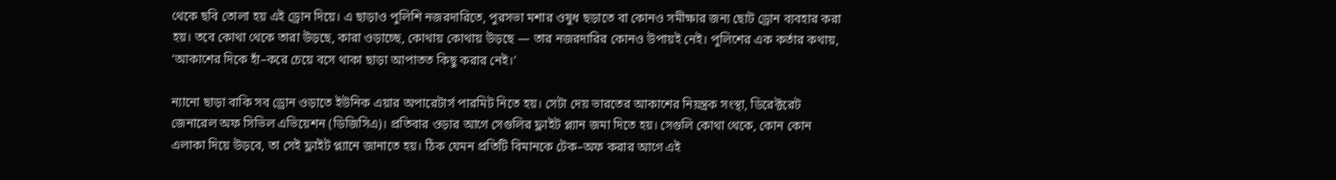থেকে ছবি তোলা হয় এই ড্রোন দিয়ে। এ ছাড়াও পুলিশি নজরদারিতে, পুরসভা মশার ওষুধ ছড়াতে বা কোনও সমীক্ষার জন্য ছোট ড্রোন ব্যবহার করা হয়। তবে কোথা থেকে তারা উড়ছে, কারা ওড়াচ্ছে, কোথায় কোথায় উড়ছে — তার নজরদারির কোনও উপায়ই নেই। পুলিশের এক কর্তার কথায়, ‘আকাশের দিকে হাঁ–করে চেয়ে বসে থাকা ছাড়া আপাতত কিছু করার নেই।’

ন্যানো ছাড়া বাকি সব ড্রোন ওড়াতে ইউনিক এয়ার অপারেটার্স পারমিট নিতে হয়। সেটা দেয় ভারতের আকাশের নিয়ন্ত্রক সংস্থা, ডিরেক্টরেট জেনারেল অফ সিভিল এভিয়েশন (ডিজিসিএ)। প্রতিবার ওড়ার আগে সেগুলির ফ্লাইট প্ল্যান জমা দিতে হয়। সেগুলি কোথা থেকে, কোন কোন এলাকা দিয়ে উড়বে, তা সেই ফ্লাইট প্ল্যানে জানাতে হয়। ঠিক যেমন প্রতিটি বিমানকে টেক–অফ করার আগে এই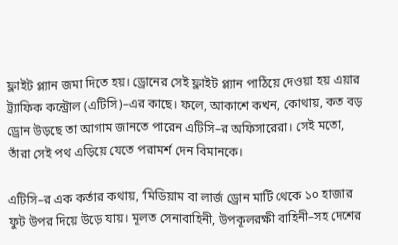ফ্লাইট প্ল্যান জমা দিতে হয়। ড্রোনের সেই ফ্লাইট প্ল্যান পাঠিয়ে দেওয়া হয় এয়ার ট্র্যাফিক কন্ট্রোল (এটিসি)–এর কাছে। ফলে, আকাশে কখন, কোথায়, কত বড় ড্রোন উড়ছে তা আগাম জানতে পারেন এটিসি–র অফিসারেরা। সেই মতো, তাঁরা সেই পথ এড়িয়ে যেতে পরামর্শ দেন বিমানকে।

এটিসি–র এক কর্তার কথায়, ‘মিডিয়াম বা লার্জ ড্রোন মাটি থেকে ১০ হাজার ফুট উপর দিয়ে উড়ে যায়। মূলত সেনাবাহিনী, উপকূলরক্ষী বাহিনী–সহ দেশের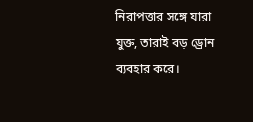নিরাপত্তার সঙ্গে যারা যুক্ত, তারাই বড় ড্রোন ব্যবহার করে।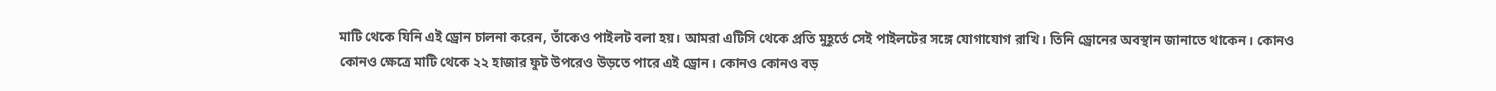মাটি থেকে যিনি এই ড্রোন চালনা করেন, তাঁকেও পাইলট বলা হয়। আমরা এটিসি থেকে প্রতি মুহূর্তে সেই পাইলটের সঙ্গে যোগাযোগ রাখি। তিনি ড্রোনের অবস্থান জানাতে থাকেন। কোনও কোনও ক্ষেত্রে মাটি থেকে ২২ হাজার ফুট উপরেও উড়তে পারে এই ড্রোন। কোনও কোনও বড়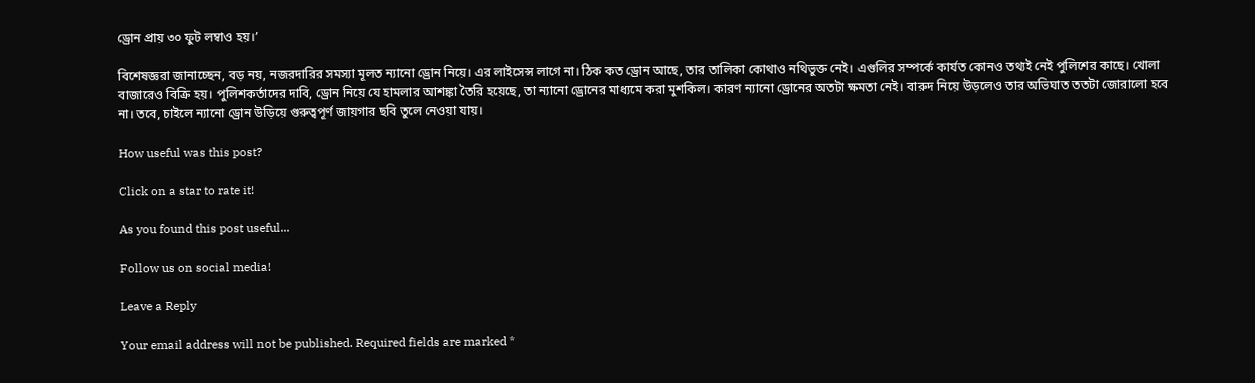ড্রোন প্রায় ৩০ ফুট লম্বাও হয়।’

বিশেষজ্ঞরা জানাচ্ছেন, বড় নয়, নজরদারির সমস্যা মূলত ন্যানো ড্রোন নিয়ে। এর লাইসেন্স লাগে না। ঠিক কত ড্রোন আছে, তার তালিকা কোথাও নথিভুক্ত নেই। এগুলির সম্পর্কে কার্যত কোনও তথ্যই নেই পুলিশের কাছে। খোলা বাজারেও বিক্রি হয়। পুলিশকর্তাদের দাবি, ড্রোন নিয়ে যে হামলার আশঙ্কা তৈরি হয়েছে, তা ন্যানো ড্রোনের মাধ্যমে করা মুশকিল। কারণ ন্যানো ড্রোনের অতটা ক্ষমতা নেই। বারুদ নিয়ে উড়লেও তার অভিঘাত ততটা জোরালো হবে না। তবে, চাইলে ন্যানো ড্রোন উড়িয়ে গুরুত্বপূর্ণ জায়গার ছবি তুলে নেওয়া যায়।

How useful was this post?

Click on a star to rate it!

As you found this post useful...

Follow us on social media!

Leave a Reply

Your email address will not be published. Required fields are marked *